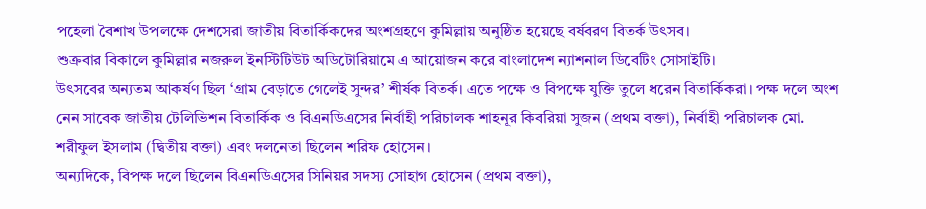পহেলা বৈশাখ উপলক্ষে দেশসেরা জাতীয় বিতার্কিকদের অংশগ্রহণে কুমিল্লায় অনুষ্ঠিত হয়েছে বর্ষবরণ বিতর্ক উৎসব।
শুক্রবার বিকালে কুমিল্লার নজরুল ইনস্টিটিউট অডিটোরিয়ামে এ আয়োজন করে বাংলাদেশ ন্যাশনাল ডিবেটিং সোসাইটি।
উৎসবের অন্যতম আকর্ষণ ছিল ‘গ্রাম বেড়াতে গেলেই সুন্দর’ শীর্ষক বিতর্ক। এতে পক্ষে ও বিপক্ষে যুক্তি তুলে ধরেন বিতার্কিকরা। পক্ষ দলে অংশ নেন সাবেক জাতীয় টেলিভিশন বিতার্কিক ও বিএনডিএসের নির্বাহী পরিচালক শাহনূর কিবরিয়া সুজন (প্রথম বক্তা), নির্বাহী পরিচালক মো. শরীফুল ইসলাম (দ্বিতীয় বক্তা) এবং দলনেতা ছিলেন শরিফ হোসেন।
অন্যদিকে, বিপক্ষ দলে ছিলেন বিএনডিএসের সিনিয়র সদস্য সোহাগ হোসেন (প্রথম বক্তা),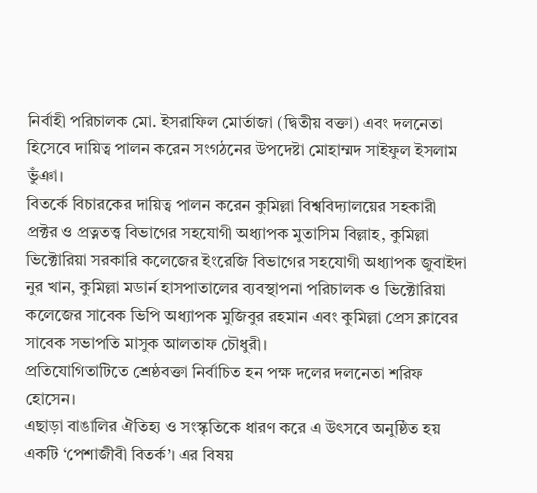নির্বাহী পরিচালক মো. ইসরাফিল মোর্তাজা (দ্বিতীয় বক্তা) এবং দলনেতা হিসেবে দায়িত্ব পালন করেন সংগঠনের উপদেষ্টা মোহাম্মদ সাইফুল ইসলাম ভুঁঞা।
বিতর্কে বিচারকের দায়িত্ব পালন করেন কুমিল্লা বিশ্ববিদ্যালয়ের সহকারী প্রক্টর ও প্রত্নতত্ত্ব বিভাগের সহযোগী অধ্যাপক মুতাসিম বিল্লাহ, কুমিল্লা ভিক্টোরিয়া সরকারি কলেজের ইংরেজি বিভাগের সহযোগী অধ্যাপক জুবাইদা নুর খান, কুমিল্লা মডার্ন হাসপাতালের ব্যবস্থাপনা পরিচালক ও ভিক্টোরিয়া কলেজের সাবেক ভিপি অধ্যাপক মুজিবুর রহমান এবং কুমিল্লা প্রেস ক্লাবের সাবেক সভাপতি মাসুক আলতাফ চৌধুরী।
প্রতিযোগিতাটিতে শ্রেষ্ঠবক্তা নির্বাচিত হন পক্ষ দলের দলনেতা শরিফ হোসেন।
এছাড়া বাঙালির ঐতিহ্য ও সংস্কৃতিকে ধারণ করে এ উৎসবে অনুষ্ঠিত হয় একটি ‘পেশাজীবী বিতর্ক’। এর বিষয়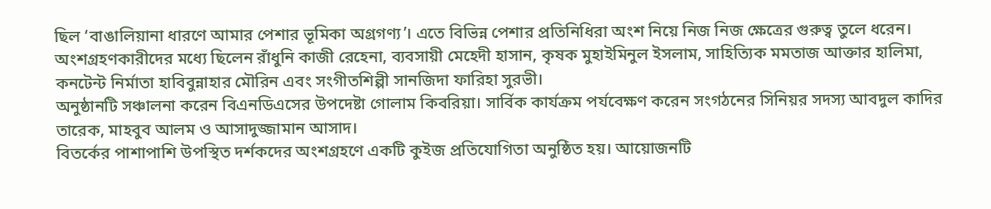ছিল ‘বাঙালিয়ানা ধারণে আমার পেশার ভূমিকা অগ্রগণ্য’। এতে বিভিন্ন পেশার প্রতিনিধিরা অংশ নিয়ে নিজ নিজ ক্ষেত্রের গুরুত্ব তুলে ধরেন। অংশগ্রহণকারীদের মধ্যে ছিলেন রাঁধুনি কাজী রেহেনা, ব্যবসায়ী মেহেদী হাসান, কৃষক মুহাইমিনুল ইসলাম, সাহিত্যিক মমতাজ আক্তার হালিমা, কনটেন্ট নির্মাতা হাবিবুন্নাহার মৌরিন এবং সংগীতশিল্পী সানজিদা ফারিহা সুরভী।
অনুষ্ঠানটি সঞ্চালনা করেন বিএনডিএসের উপদেষ্টা গোলাম কিবরিয়া। সার্বিক কার্যক্রম পর্যবেক্ষণ করেন সংগঠনের সিনিয়র সদস্য আবদুল কাদির তারেক, মাহবুব আলম ও আসাদুজ্জামান আসাদ।
বিতর্কের পাশাপাশি উপস্থিত দর্শকদের অংশগ্রহণে একটি কুইজ প্রতিযোগিতা অনুষ্ঠিত হয়। আয়োজনটি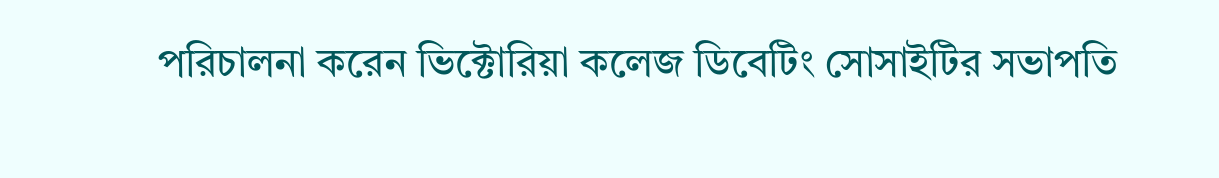পরিচালনা করেন ভিক্টোরিয়া কলেজ ডিবেটিং সোসাইটির সভাপতি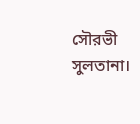সৌরভী সুলতানা।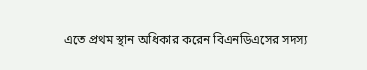এতে প্রথম স্থান অধিকার করেন বিএনডিএসের সদস্য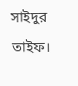সাইদুর তাইফ।